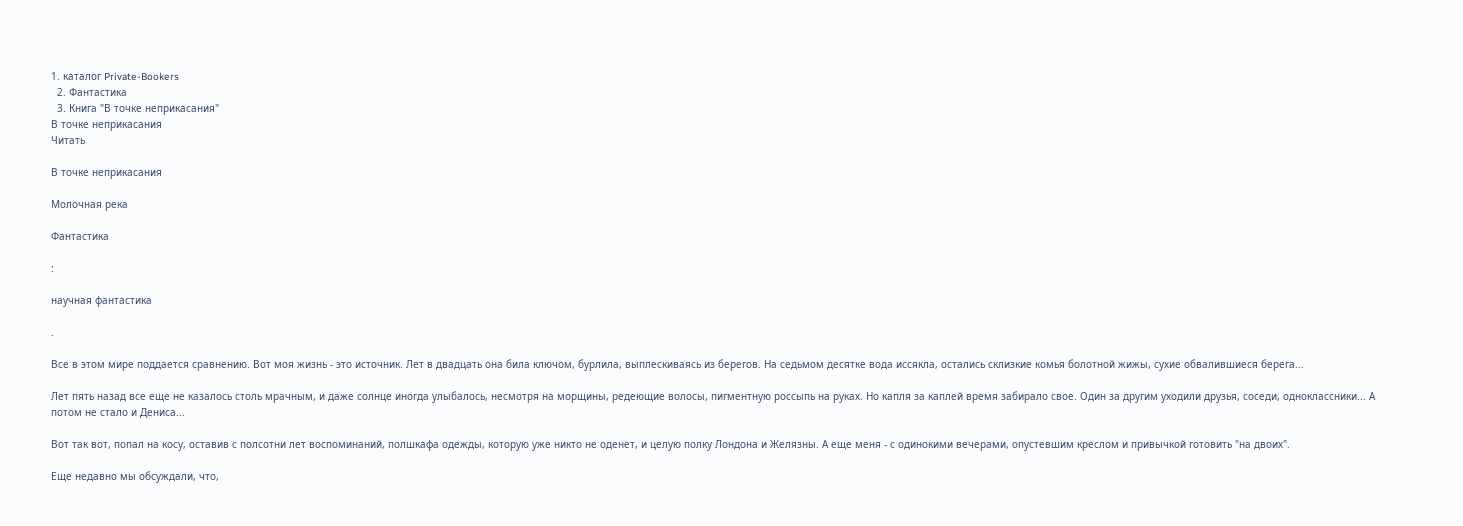1. каталог Private-Bookers
  2. Фантастика
  3. Книга "В точке неприкасания"
В точке неприкасания
Читать

В точке неприкасания

Молочная река

Фантастика

:

научная фантастика

.

Все в этом мире поддается сравнению. Вот моя жизнь - это источник. Лет в двадцать она била ключом, бурлила, выплескиваясь из берегов. На седьмом десятке вода иссякла, остались склизкие комья болотной жижы, сухие обвалившиеся берега...

Лет пять назад все еще не казалось столь мрачным, и даже солнце иногда улыбалось, несмотря на морщины, редеющие волосы, пигментную россыпь на руках. Но капля за каплей время забирало свое. Один за другим уходили друзья, соседи, одноклассники... А потом не стало и Дениса...

Вот так вот, попал на косу, оставив с полсотни лет воспоминаний, полшкафа одежды, которую уже никто не оденет, и целую полку Лондона и Желязны. А еще меня - с одинокими вечерами, опустевшим креслом и привычкой готовить "на двоих".

Еще недавно мы обсуждали, что,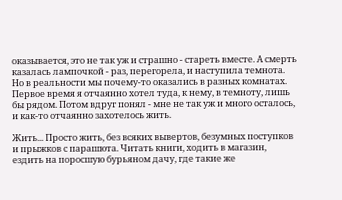оказывается, это не так уж и страшно - стареть вместе. А смерть казалась лампочкой - раз, перегорела, и наступила темнота. Но в реальности мы почему-то оказались в разных комнатах. Первое время я отчаянно хотел туда, к нему, в темноту, лишь бы рядом. Потом вдруг понял - мне не так уж и много осталось, и как-то отчаянно захотелось жить.

Жить... Просто жить, без всяких вывертов, безумных поступков и прыжков с парашюта. Читать книги, ходить в магазин, ездить на поросшую бурьяном дачу, где такие же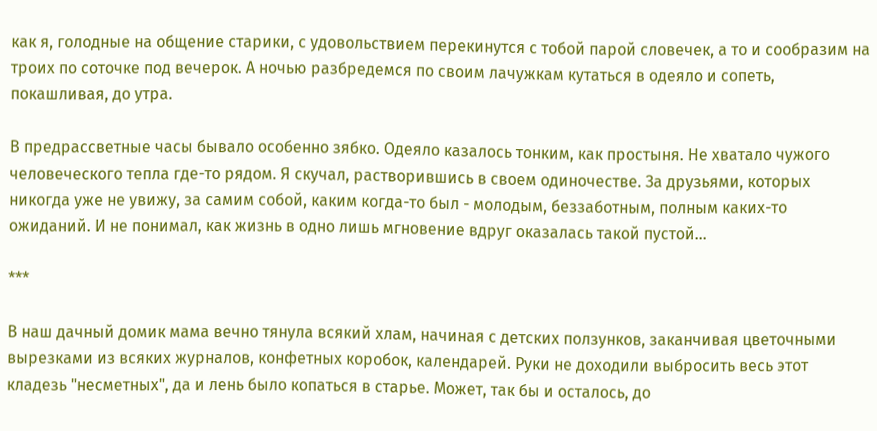как я, голодные на общение старики, с удовольствием перекинутся с тобой парой словечек, а то и сообразим на троих по соточке под вечерок. А ночью разбредемся по своим лачужкам кутаться в одеяло и сопеть, покашливая, до утра.

В предрассветные часы бывало особенно зябко. Одеяло казалось тонким, как простыня. Не хватало чужого человеческого тепла где-то рядом. Я скучал, растворившись в своем одиночестве. За друзьями, которых никогда уже не увижу, за самим собой, каким когда-то был - молодым, беззаботным, полным каких-то ожиданий. И не понимал, как жизнь в одно лишь мгновение вдруг оказалась такой пустой...

***

В наш дачный домик мама вечно тянула всякий хлам, начиная с детских ползунков, заканчивая цветочными вырезками из всяких журналов, конфетных коробок, календарей. Руки не доходили выбросить весь этот кладезь "несметных", да и лень было копаться в старье. Может, так бы и осталось, до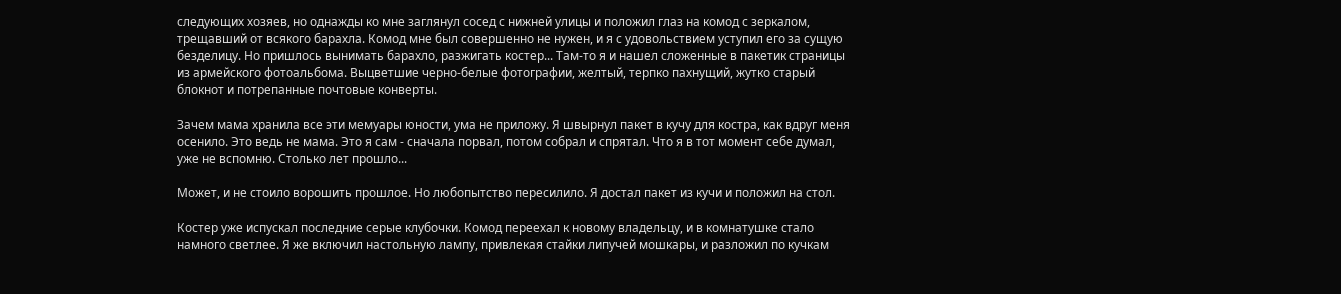следующих хозяев, но однажды ко мне заглянул сосед с нижней улицы и положил глаз на комод с зеркалом, трещавший от всякого барахла. Комод мне был совершенно не нужен, и я с удовольствием уступил его за сущую безделицу. Но пришлось вынимать барахло, разжигать костер... Там-то я и нашел сложенные в пакетик страницы из армейского фотоальбома. Выцветшие черно-белые фотографии, желтый, терпко пахнущий, жутко старый блокнот и потрепанные почтовые конверты.

Зачем мама хранила все эти мемуары юности, ума не приложу. Я швырнул пакет в кучу для костра, как вдруг меня осенило. Это ведь не мама. Это я сам - сначала порвал, потом собрал и спрятал. Что я в тот момент себе думал, уже не вспомню. Столько лет прошло...

Может, и не стоило ворошить прошлое. Но любопытство пересилило. Я достал пакет из кучи и положил на стол.

Костер уже испускал последние серые клубочки. Комод переехал к новому владельцу, и в комнатушке стало намного светлее. Я же включил настольную лампу, привлекая стайки липучей мошкары, и разложил по кучкам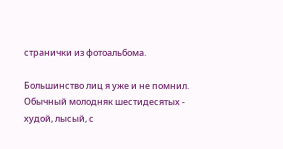странички из фотоальбома.

Большинство лиц я уже и не помнил. Обычный молодняк шестидесятых - худой, лысый, с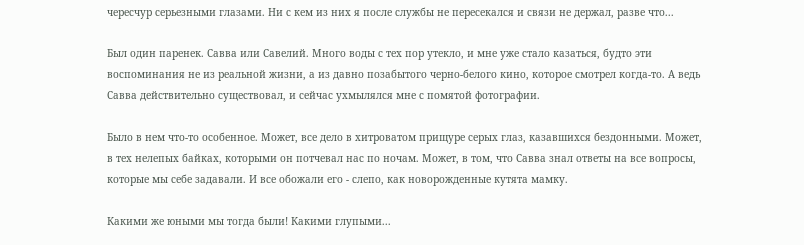чересчур серьезными глазами. Ни с кем из них я после службы не пересекался и связи не держал, разве что...

Был один паренек. Савва или Савелий. Много воды с тех пор утекло, и мне уже стало казаться, будто эти воспоминания не из реальной жизни, а из давно позабытого черно-белого кино, которое смотрел когда-то. А ведь Савва действительно существовал, и сейчас ухмылялся мне с помятой фотографии.

Было в нем что-то особенное. Может, все дело в хитроватом прищуре серых глаз, казавшихся бездонными. Может, в тех нелепых байках, которыми он потчевал нас по ночам. Может, в том, что Савва знал ответы на все вопросы, которые мы себе задавали. И все обожали его - слепо, как новорожденные кутята мамку.

Какими же юными мы тогда были! Какими глупыми...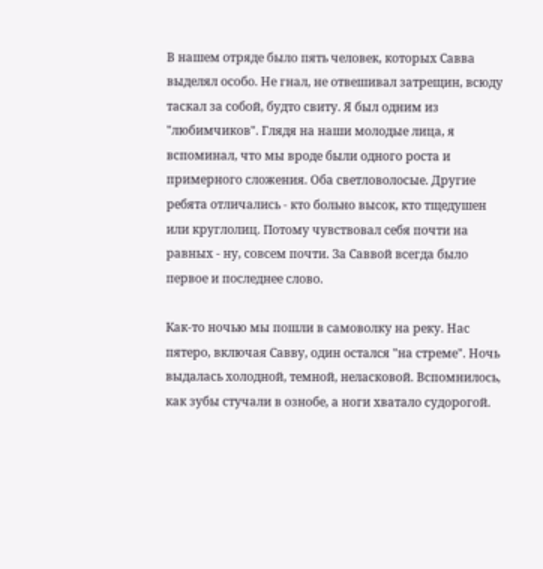В нашем отряде было пять человек, которых Савва выделял особо. Не гнал, не отвешивал затрещин, всюду таскал за собой, будто свиту. Я был одним из "любимчиков". Глядя на наши молодые лица, я вспоминал, что мы вроде были одного роста и примерного сложения. Оба светловолосые. Другие ребята отличались - кто больно высок, кто тщедушен или круглолиц. Потому чувствовал себя почти на равных - ну, совсем почти. За Саввой всегда было первое и последнее слово.

Как-то ночью мы пошли в самоволку на реку. Нас пятеро, включая Савву, один остался "на стреме". Ночь выдалась холодной, темной, неласковой. Вспомнилось, как зубы стучали в ознобе, а ноги хватало судорогой.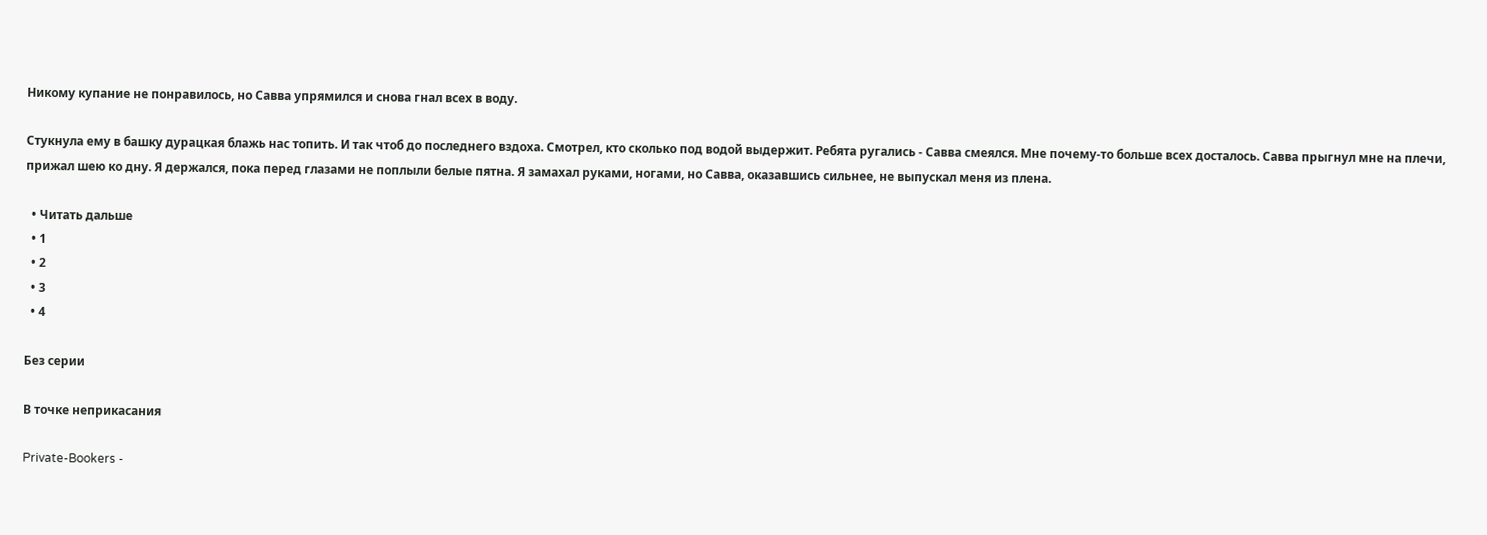Никому купание не понравилось, но Савва упрямился и снова гнал всех в воду.

Стукнула ему в башку дурацкая блажь нас топить. И так чтоб до последнего вздоха. Смотрел, кто сколько под водой выдержит. Ребята ругались - Савва смеялся. Мне почему-то больше всех досталось. Савва прыгнул мне на плечи, прижал шею ко дну. Я держался, пока перед глазами не поплыли белые пятна. Я замахал руками, ногами, но Савва, оказавшись сильнее, не выпускал меня из плена.

  • Читать дальше
  • 1
  • 2
  • 3
  • 4

Без серии

В точке неприкасания

Private-Bookers -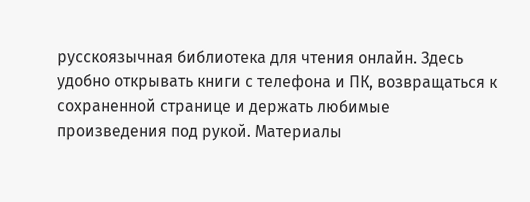русскоязычная библиотека для чтения онлайн. Здесь удобно открывать книги с телефона и ПК, возвращаться к сохраненной странице и держать любимые произведения под рукой. Материалы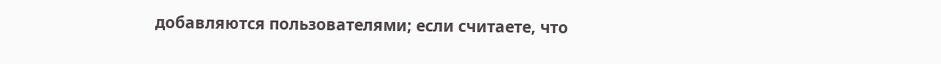добавляются пользователями; если считаете, что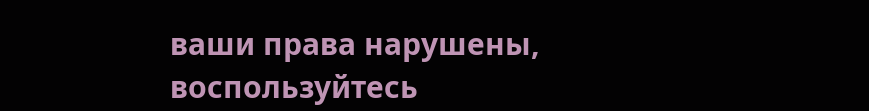ваши права нарушены, воспользуйтесь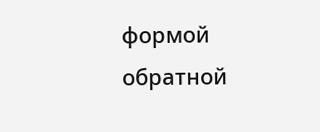формой обратной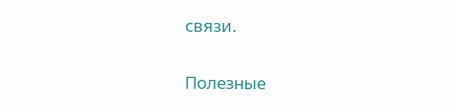связи.

Полезные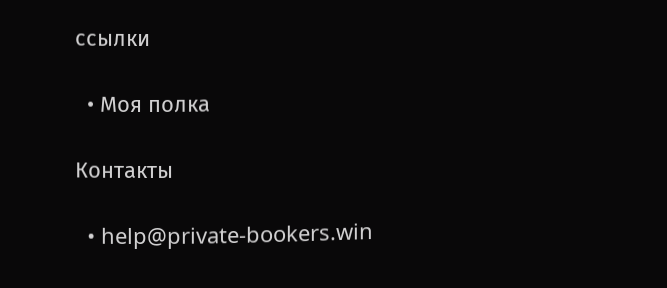ссылки

  • Моя полка

Контакты

  • help@private-bookers.win